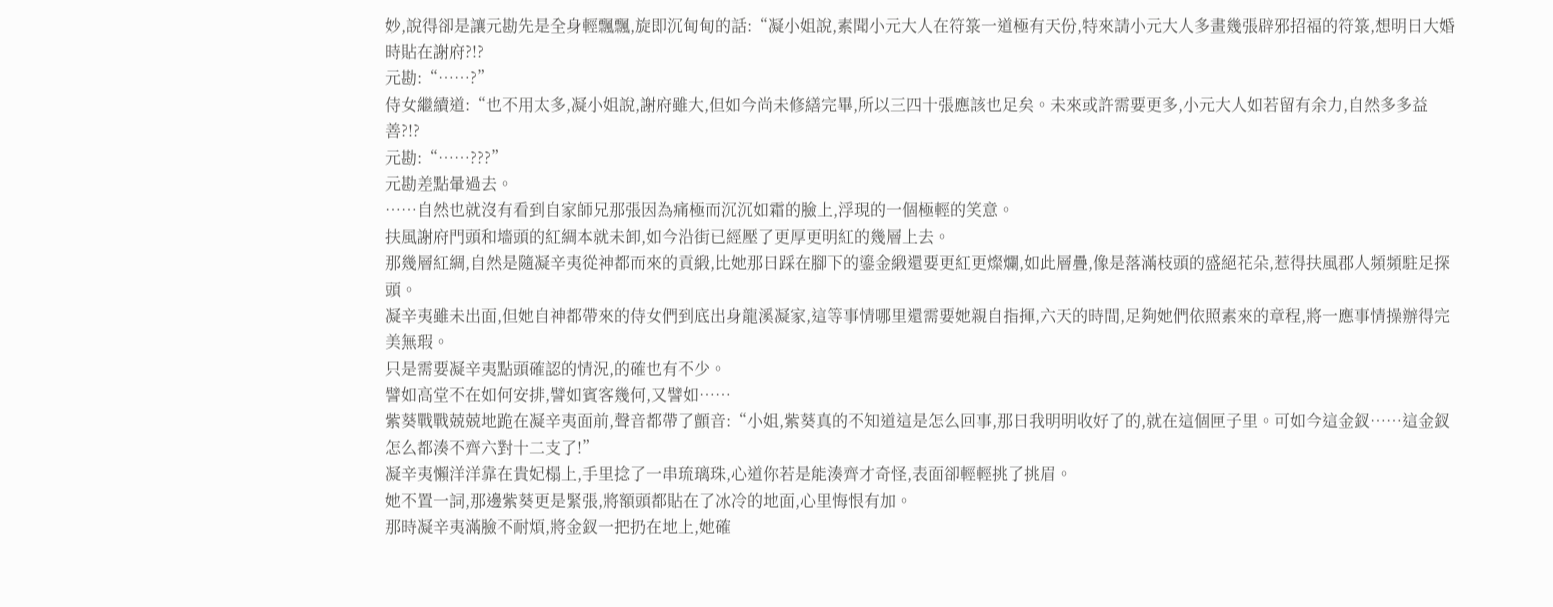妙,說得卻是讓元勘先是全身輕飄飄,旋即沉甸甸的話:“凝小姐說,素聞小元大人在符箓一道極有天份,特來請小元大人多畫幾張辟邪招福的符箓,想明日大婚時貼在謝府?!?
元勘:“……?”
侍女繼續道:“也不用太多,凝小姐說,謝府雖大,但如今尚未修繕完畢,所以三四十張應該也足矣。未來或許需要更多,小元大人如若留有余力,自然多多益善?!?
元勘:“……???”
元勘差點暈過去。
……自然也就沒有看到自家師兄那張因為痛極而沉沉如霜的臉上,浮現的一個極輕的笑意。
扶風謝府門頭和墻頭的紅綢本就未卸,如今沿街已經壓了更厚更明紅的幾層上去。
那幾層紅綢,自然是隨凝辛夷從神都而來的貢緞,比她那日踩在腳下的鎏金緞還要更紅更燦爛,如此層疊,像是落滿枝頭的盛絕花朵,惹得扶風郡人頻頻駐足探頭。
凝辛夷雖未出面,但她自神都帶來的侍女們到底出身龍溪凝家,這等事情哪里還需要她親自指揮,六天的時間,足夠她們依照素來的章程,將一應事情操辦得完美無瑕。
只是需要凝辛夷點頭確認的情況,的確也有不少。
譬如高堂不在如何安排,譬如賓客幾何,又譬如……
紫葵戰戰兢兢地跪在凝辛夷面前,聲音都帶了顫音:“小姐,紫葵真的不知道這是怎么回事,那日我明明收好了的,就在這個匣子里。可如今這金釵……這金釵怎么都湊不齊六對十二支了!”
凝辛夷懶洋洋靠在貴妃榻上,手里捻了一串琉璃珠,心道你若是能湊齊才奇怪,表面卻輕輕挑了挑眉。
她不置一詞,那邊紫葵更是緊張,將額頭都貼在了冰冷的地面,心里悔恨有加。
那時凝辛夷滿臉不耐煩,將金釵一把扔在地上,她確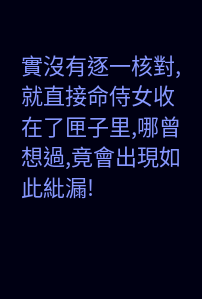實沒有逐一核對,就直接命侍女收在了匣子里,哪曾想過,竟會出現如此紕漏!